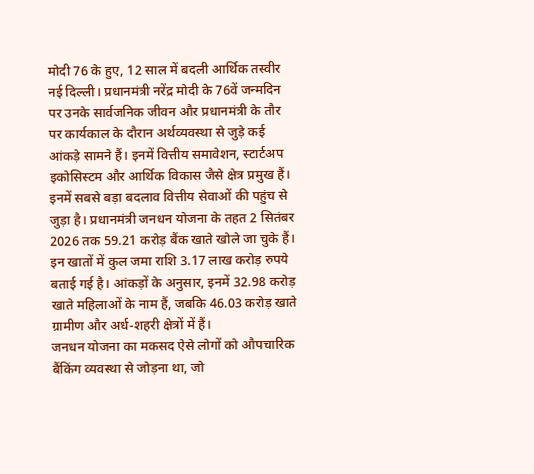मोदी 76 के हुए, 12 साल में बदली आर्थिक तस्वीर
नई दिल्ली। प्रधानमंत्री नरेंद्र मोदी के 76वें जन्मदिन पर उनके सार्वजनिक जीवन और प्रधानमंत्री के तौर पर कार्यकाल के दौरान अर्थव्यवस्था से जुड़े कई आंकड़े सामने हैं। इनमें वित्तीय समावेशन, स्टार्टअप इकोसिस्टम और आर्थिक विकास जैसे क्षेत्र प्रमुख हैं।
इनमें सबसे बड़ा बदलाव वित्तीय सेवाओं की पहुंच से जुड़ा है। प्रधानमंत्री जनधन योजना के तहत 2 सितंबर 2026 तक 59.21 करोड़ बैंक खाते खोले जा चुके हैं। इन खातों में कुल जमा राशि 3.17 लाख करोड़ रुपये बताई गई है। आंकड़ों के अनुसार, इनमें 32.98 करोड़ खाते महिलाओं के नाम हैं, जबकि 46.03 करोड़ खाते ग्रामीण और अर्ध-शहरी क्षेत्रों में हैं।
जनधन योजना का मकसद ऐसे लोगों को औपचारिक बैंकिंग व्यवस्था से जोड़ना था, जो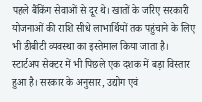पहले बैंकिंग सेवाओं से दूर थे। खातों के जरिए सरकारी योजनाओं की राशि सीधे लाभार्थियों तक पहुंचाने के लिए भी डीबीटी व्यवस्था का इस्तेमाल किया जाता है।
स्टार्टअप सेक्टर में भी पिछले एक दशक में बड़ा विस्तार हुआ है। सरकार के अनुसार, उद्योग एवं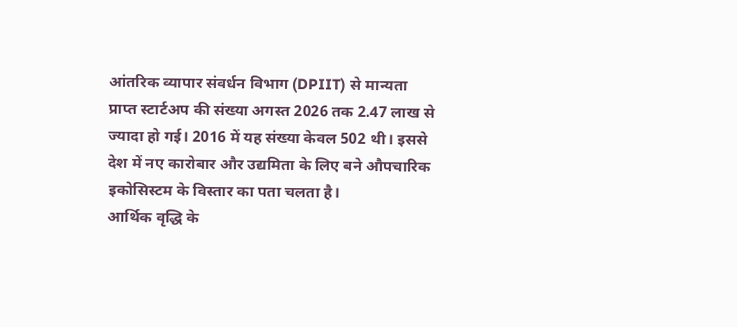आंतरिक व्यापार संवर्धन विभाग (DPIIT) से मान्यता प्राप्त स्टार्टअप की संख्या अगस्त 2026 तक 2.47 लाख से ज्यादा हो गई। 2016 में यह संख्या केवल 502 थी। इससे देश में नए कारोबार और उद्यमिता के लिए बने औपचारिक इकोसिस्टम के विस्तार का पता चलता है।
आर्थिक वृद्धि के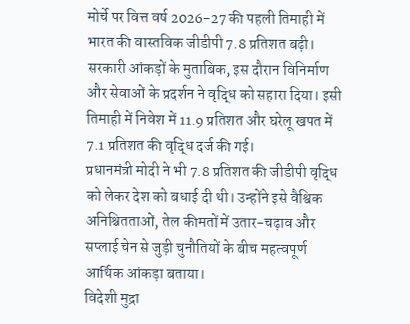मोर्चे पर वित्त वर्ष 2026-27 की पहली तिमाही में भारत की वास्तविक जीडीपी 7.8 प्रतिशत बढ़ी। सरकारी आंकड़ों के मुताबिक, इस दौरान विनिर्माण और सेवाओं के प्रदर्शन ने वृद्धि को सहारा दिया। इसी तिमाही में निवेश में 11.9 प्रतिशत और घरेलू खपत में 7.1 प्रतिशत की वृद्धि दर्ज की गई।
प्रधानमंत्री मोदी ने भी 7.8 प्रतिशत की जीडीपी वृद्धि को लेकर देश को बधाई दी थी। उन्होंने इसे वैश्विक अनिश्चितताओं, तेल कीमतों में उतार-चढ़ाव और सप्लाई चेन से जुड़ी चुनौतियों के बीच महत्वपूर्ण आर्थिक आंकड़ा बताया।
विदेशी मुद्रा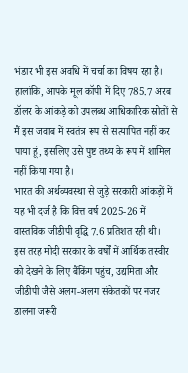भंडार भी इस अवधि में चर्चा का विषय रहा है। हालांकि, आपके मूल कॉपी में दिए 785.7 अरब डॉलर के आंकड़े को उपलब्ध आधिकारिक स्रोतों से मैं इस जवाब में स्वतंत्र रूप से सत्यापित नहीं कर पाया हूं, इसलिए उसे पुष्ट तथ्य के रूप में शामिल नहीं किया गया है।
भारत की अर्थव्यवस्था से जुड़े सरकारी आंकड़ों में यह भी दर्ज है कि वित्त वर्ष 2025-26 में वास्तविक जीडीपी वृद्धि 7.6 प्रतिशत रही थी।
इस तरह मोदी सरकार के वर्षों में आर्थिक तस्वीर को देखने के लिए बैंकिंग पहुंच, उद्यमिता और जीडीपी जैसे अलग-अलग संकेतकों पर नजर डालना जरूरी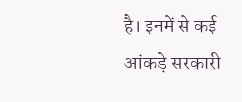है। इनमें से कई आंकड़े सरकारी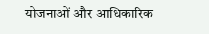योजनाओं और आधिकारिक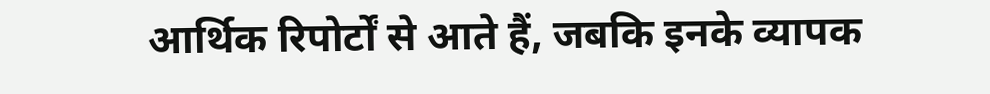आर्थिक रिपोर्टों से आते हैं, जबकि इनके व्यापक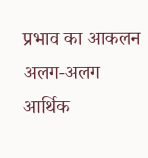प्रभाव का आकलन अलग-अलग आर्थिक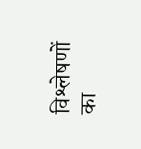विश्लेषणों का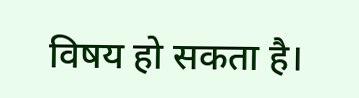विषय हो सकता है।